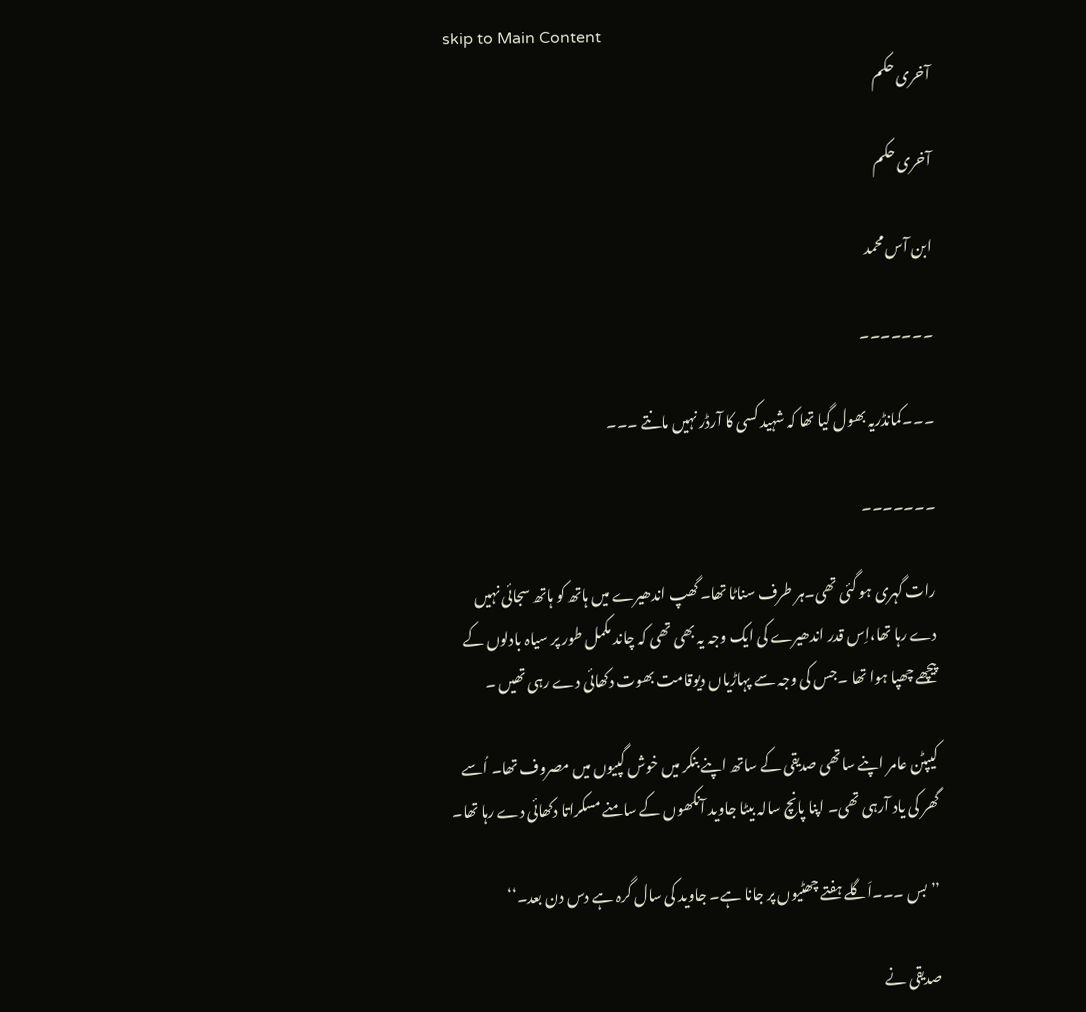skip to Main Content
آخری حکم

آخری حکم

ابن آس محمد

۔۔۔۔۔۔۔

۔۔۔کمانڈریہ بھول گیا تھا کہ شہید کسی کا آرڈر نہیں مانتے ۔۔۔

۔۔۔۔۔۔۔

رات گہری ہو گئی تھی۔ہر طرف سناٹا تھا۔ گھپ اندھیرے میں ہاتھ کو ہاتھ سجائی نہیں دے رہا تھا،اِس قدر اندھیرے کی ایک وجہ یہ بھی تھی کہ چاند مکمل طور پر سیاہ بادلوں کے پیچھے چھپا ہوا تھا ۔جس کی وجہ سے پہاڑیاں دیوقامت بھوت دکھائی دے رہی تھیں ۔

کیپٹن عامر اپنے ساتھی صدیقی کے ساتھ اپنے بنکر میں خوش گپیوں میں مصروف تھا۔ اُسے گھر کی یاد آرہی تھی۔ اپنا پانچ سالہ بیٹا جاوید آنکھوں کے سامنے مسکراتا دکھائی دے رہا تھا۔

’’بس ۔۔۔اَگلے ہفتے چھٹیوں پر جانا ہے۔ جاوید کی سال گرہ ہے دس دن بعد۔‘‘

صدیقی نے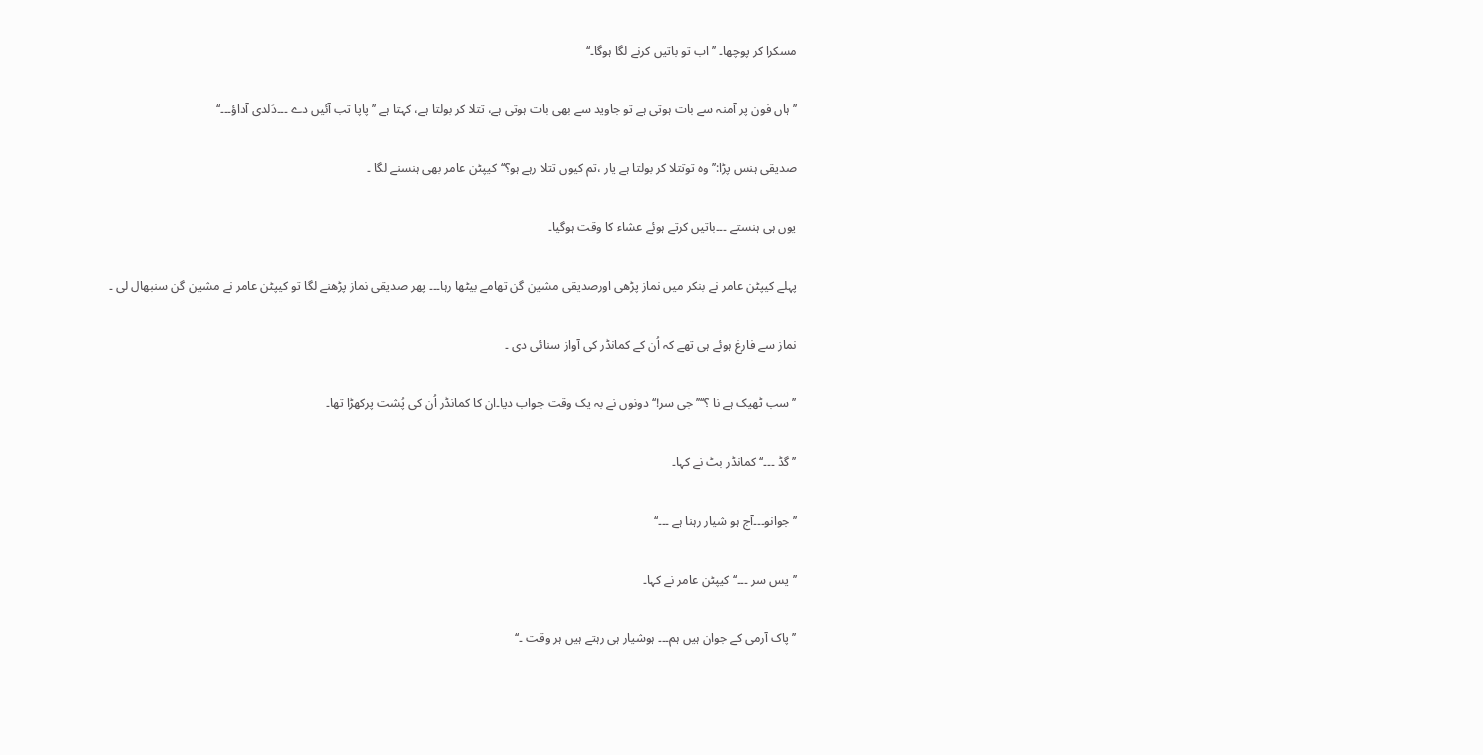مسکرا کر پوچھا۔ ’’اب تو باتیں کرنے لگا ہوگا۔‘‘

’’ہاں فون پر آمنہ سے بات ہوتی ہے تو جاوید سے بھی بات ہوتی ہے، تتلا کر بولتا ہے، کہتا ہے ’’ پاپا تب آئیں دے ۔۔۔دَلدی آداؤ۔۔۔‘‘

صدیقی ہنس پڑا:’’ وہ توتتلا کر بولتا ہے یار ،تم کیوں تتلا رہے ہو؟‘‘کیپٹن عامر بھی ہنسنے لگا ۔

یوں ہی ہنستے ۔۔۔باتیں کرتے ہوئے عشاء کا وقت ہوگیا۔

پہلے کیپٹن عامر نے بنکر میں نماز پڑھی اورصدیقی مشین گن تھامے بیٹھا رہا۔۔۔ پھر صدیقی نماز پڑھنے لگا تو کیپٹن عامر نے مشین گن سنبھال لی ۔

نماز سے فارغ ہوئے ہی تھے کہ اُن کے کمانڈر کی آواز سنائی دی ۔

’’ سب ٹھیک ہے نا ؟‘‘’’ جی سر!‘‘ دونوں نے بہ یک وقت جواب دیا۔ان کا کمانڈر اُن کی پُشت پرکھڑا تھا۔

’’ گڈ ۔۔۔‘‘ کمانڈر بٹ نے کہا۔

’’ جوانو۔۔۔آج ہو شیار رہنا ہے ۔۔۔‘‘

’’یس سر ۔۔۔‘‘ کیپٹن عامر نے کہا۔

’’ پاک آرمی کے جوان ہیں ہم۔۔۔ ہوشیار ہی رہتے ہیں ہر وقت ۔‘‘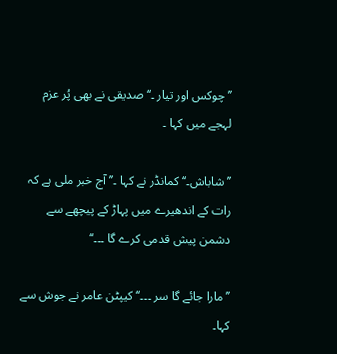’’ چوکس اور تیار ۔‘‘ صدیقی نے بھی پُر عزم لہجے میں کہا ۔

’’ شاباش۔‘‘ کمانڈر نے کہا ۔’’ آج خبر ملی ہے کہ رات کے اندھیرے میں پہاڑ کے پیچھے سے دشمن پیش قدمی کرے گا ۔۔۔‘‘

’’ مارا جائے گا سر ۔۔۔‘‘ کیپٹن عامر نے جوش سے کہا۔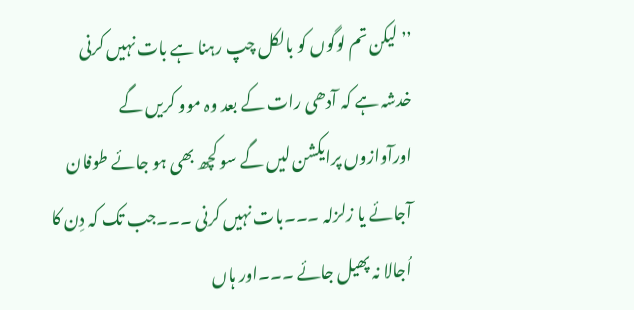’’ لیکن تم لوگوں کو بالکل چپ رہنا ہے بات نہیں کرنی خدشہ ہے کہ آدھی رات کے بعد وہ موو کریں گے اورآوازوں پرایکشن لیں گے سو کچھ بھی ہو جائے طوفان آجائے یا زلزلہ ۔۔۔بات نہیں کرنی ۔۔۔جب تک کہ دِن کا اُجالا نہ پھیل جائے ۔۔۔اور ہاں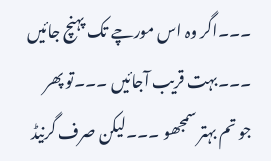۔۔۔اگر وہ اس مورچے تک پہنچ جائیں ۔۔۔بہت قریب آجائیں ۔۔۔تو پھر جو تم بہتر سمجھو ۔۔۔لیکن صرف گرنیڈ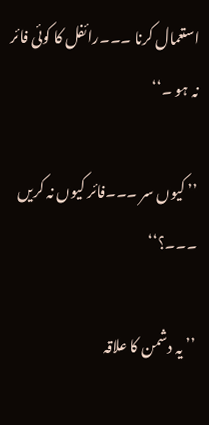استعمال کرنا ۔۔۔رائفل کا کوئی فائر نہ ہو ۔‘‘

’’ کیوں سر ۔۔۔فائر کیوں نہ کریں ۔۔۔؟‘‘

’’ یہ دشمن کا علاقہ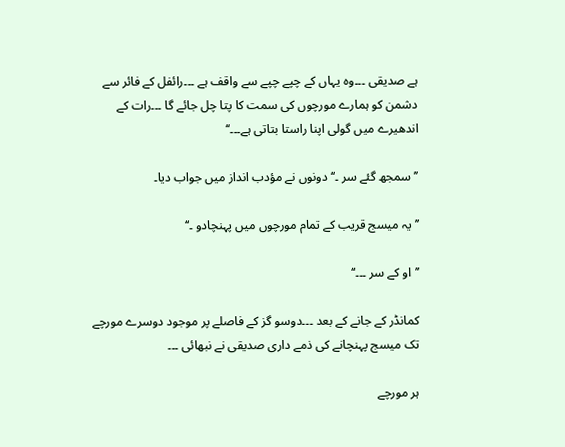ہے صدیقی ۔۔۔وہ یہاں کے چپے چپے سے واقف ہے ۔۔۔رائفل کے فائر سے دشمن کو ہمارے مورچوں کی سمت کا پتا چل جائے گا ۔۔۔رات کے اندھیرے میں گولی اپنا راستا بتاتی ہے۔۔۔‘‘

’’سمجھ گئے سر ۔‘‘ دونوں نے مؤدب انداز میں جواب دیا۔

’’ یہ میسج قریب کے تمام مورچوں میں پہنچادو ۔‘‘

’’او کے سر ۔۔۔‘‘

کمانڈر کے جانے کے بعد ۔۔۔دوسو گز کے فاصلے پر موجود دوسرے مورچے تک میسج پہنچانے کی ذمے داری صدیقی نے نبھائی ۔۔۔

ہر مورچے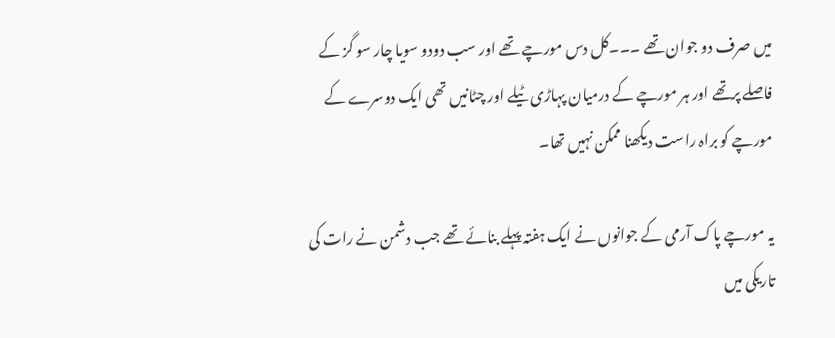میں صرف دو جوان تھے ۔۔۔کل دس مورچے تھے اور سب دودو سویا چار سو گز کے فاصلے پرتھے اور ہر مورچے کے درمیان پہاڑی ٹیلے اور چٹانیں تھی ایک دوسرے کے مورچے کو براہ راست دیکھنا ممکن نہیں تھا۔

یہ مورچے پاک آرمی کے جوانوں نے ایک ہفتہ پہلے بنائے تھے جب دشمن نے رات کی تاریکی میں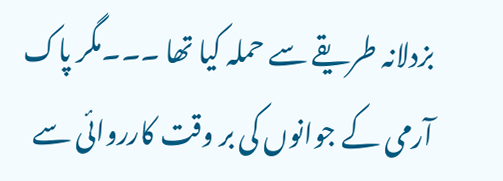بزدلانہ طریقے سے حملہ کیا تھا ۔۔۔مگر پاک آرمی کے جوانوں کی بر وقت کارروائی سے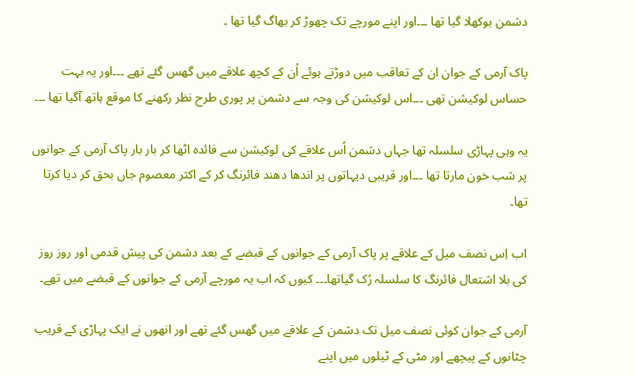دشمن بوکھلا گیا تھا ۔۔۔اور اپنے مورچے تک چھوڑ کر بھاگ گیا تھا ۔

پاک آرمی کے جوان ان کے تعاقب میں دوڑتے ہوئے اُن کے کچھ علاقے میں گھس گئے تھے ۔۔۔اور یہ بہت حساس لوکیشن تھی ۔۔۔اس لوکیشن کی وجہ سے دشمن پر پوری طرح نظر رکھنے کا موقع ہاتھ آگیا تھا ۔۔۔

یہ وہی پہاڑی سلسلہ تھا جہاں دشمن اُس علاقے کی لوکیشن سے فائدہ اٹھا کر بار بار پاک آرمی کے جوانوں پر شب خون مارتا تھا ۔۔۔اور قریبی دیہاتوں پر اندھا دھند فائرنگ کر کے اکثر معصوم جاں بحق کر دیا کرتا تھا۔

اب اِس نصف میل کے علاقے پر پاک آرمی کے جوانوں کے قبضے کے بعد دشمن کی پیش قدمی اور روز روز کی بلا اشتعال فائرنگ کا سلسلہ رُک گیاتھا۔۔۔ کیوں کہ اب یہ مورچے آرمی کے جوانوں کے قبضے میں تھے۔

آرمی کے جوان کوئی نصف میل تک دشمن کے علاقے میں گھس گئے تھے اور انھوں نے ایک پہاڑی کے قریب چٹانوں کے پیچھے اور مٹی کے ٹیلوں میں اپنے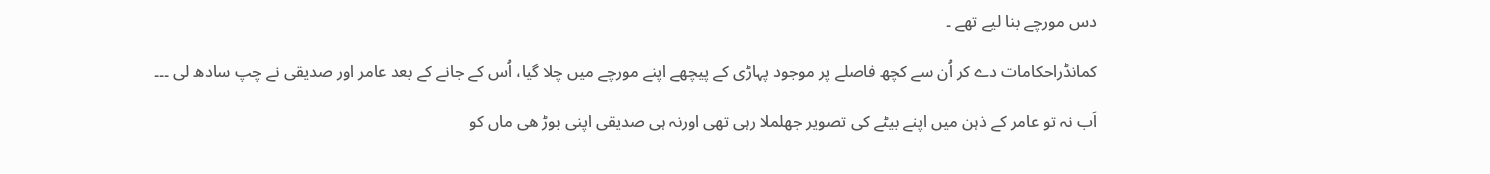دس مورچے بنا لیے تھے ۔

کمانڈراحکامات دے کر اُن سے کچھ فاصلے پر موجود پہاڑی کے پیچھے اپنے مورچے میں چلا گیا، اُس کے جانے کے بعد عامر اور صدیقی نے چپ سادھ لی ۔۔۔

اَب نہ تو عامر کے ذہن میں اپنے بیٹے کی تصویر جھلملا رہی تھی اورنہ ہی صدیقی اپنی بوڑ ھی ماں کو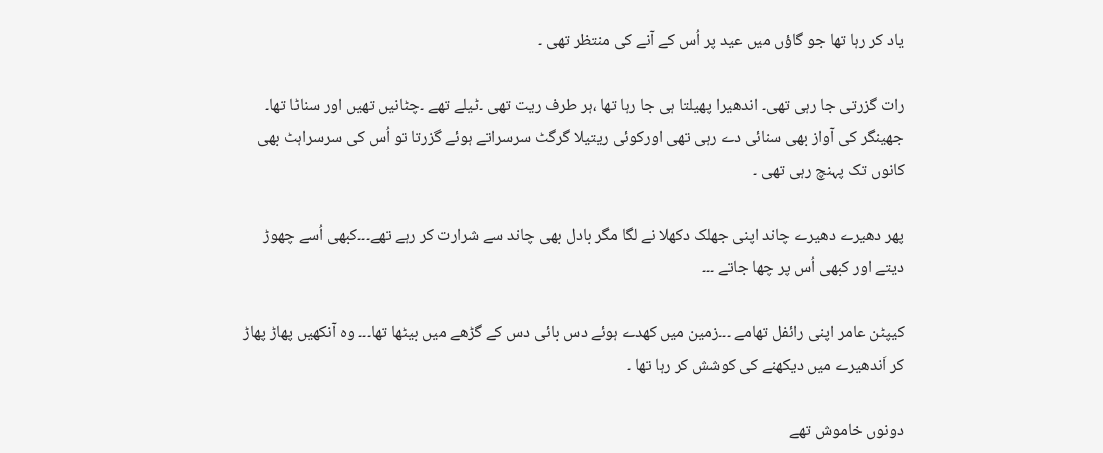یاد کر رہا تھا جو گاؤں میں عید پر اُس کے آنے کی منتظر تھی ۔

رات گزرتی جا رہی تھی۔ اندھیرا پھیلتا ہی جا رہا تھا ،ہر طرف ریت تھی ۔ٹیلے تھے ۔چٹانیں تھیں اور سناٹا تھا۔ جھینگر کی آواز بھی سنائی دے رہی تھی اورکوئی ریتیلا گرگٹ سرسراتے ہوئے گزرتا تو اُس کی سرسراہٹ بھی کانوں تک پہنچ رہی تھی ۔

پھر دھیرے دھیرے چاند اپنی جھلک دکھلا نے لگا مگر بادل بھی چاند سے شرارت کر رہے تھے۔۔۔کبھی اُسے چھوڑ دیتے اور کبھی اُس پر چھا جاتے ۔۔۔

کیپٹن عامر اپنی رائفل تھامے ۔۔۔زمین میں کھدے ہوئے دس بائی دس کے گڑھے میں بیٹھا تھا۔۔۔ وہ آنکھیں پھاڑ پھاڑ کر اَندھیرے میں دیکھنے کی کوشش کر رہا تھا ۔

دونوں خاموش تھے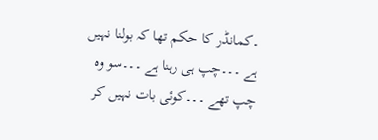۔کمانڈر کا حکم تھا کہ بولنا نہیں ہے ۔۔۔چپ ہی رہنا ہے ۔۔۔سو وہ چپ تھے ۔۔۔کوئی بات نہیں کر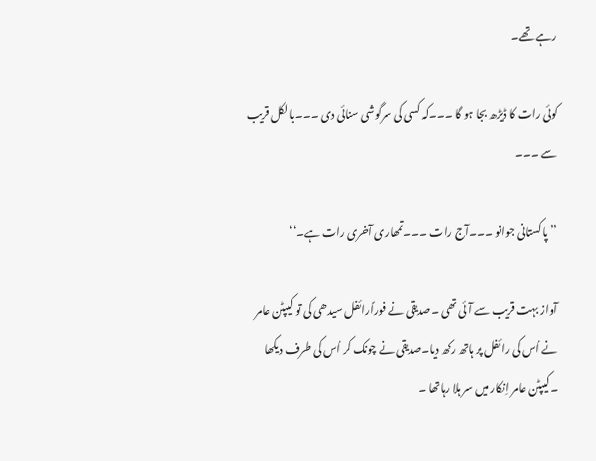رہے تھے۔

کوئی رات کا ڈیڑھ بجا ہو گا ۔۔۔کہ کسی کی سرگوشی سنائی دی ۔۔۔بالکل قریب سے ۔۔۔

’’ پاکستانی جوانو ۔۔۔آج رات ۔۔۔تمھاری آخری رات ہے۔‘‘

آواز بہت قریب سے آئی تھی ۔صدیقی نے فوراًرائفل سیدھی کی تو کیپٹن عامر نے اُس کی رائفل پر ہاتھ رکھ دیا۔صدیقی نے چونک کر اُس کی طرف دیکھا ۔کیپٹن عامر اِنکار میں سر ہلا رہاتھا ۔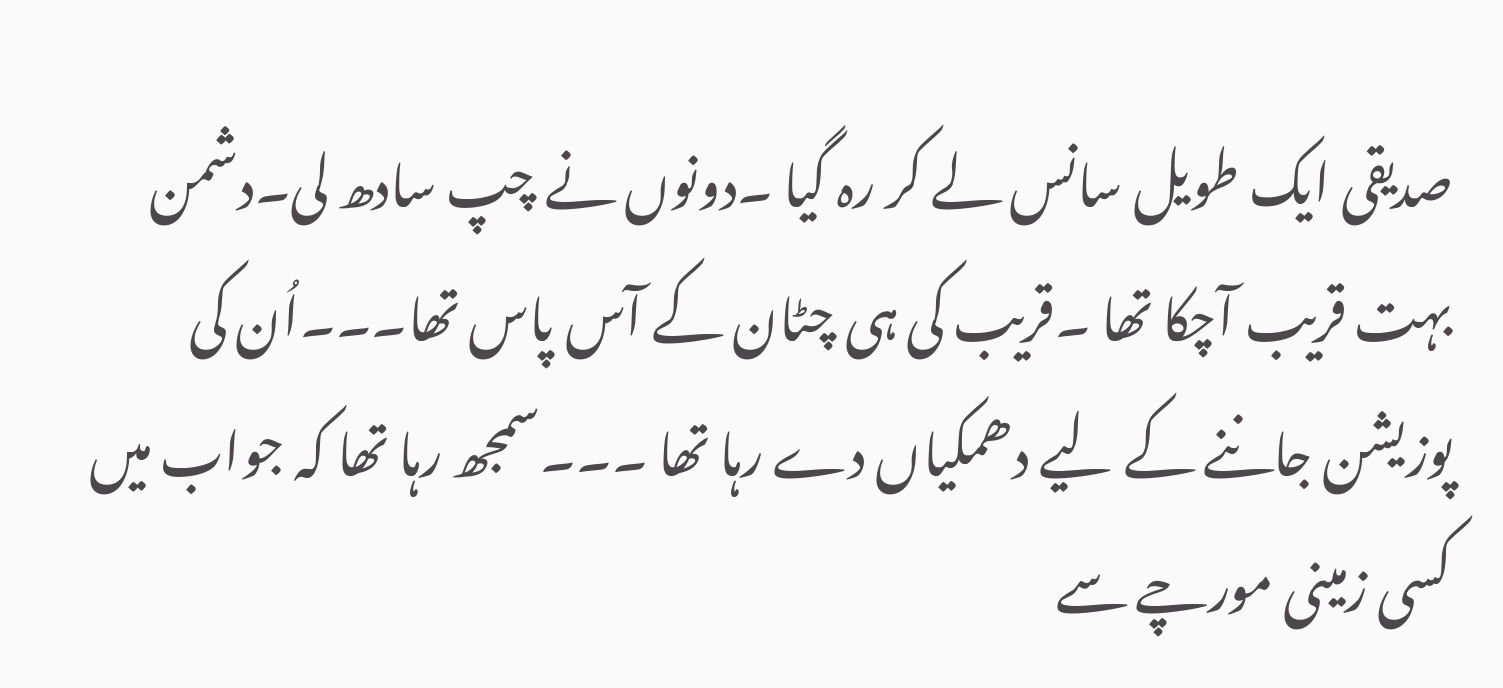صدیقی ایک طویل سانس لے کر رہ گیا ۔دونوں نے چپ سادھ لی۔دشمن بہت قریب آچکا تھا ۔قریب کی ہی چٹان کے آس پاس تھا۔۔۔اُن کی پوزیشن جاننے کے لیے دھمکیاں دے رہا تھا ۔۔۔سمجھ رہا تھا کہ جواب میں کسی زمینی مورچے سے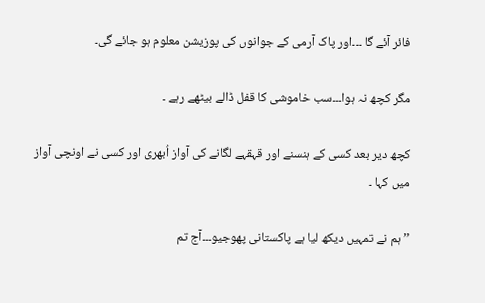فائر آئے گا ۔۔۔اور پاک آرمی کے جوانوں کی پوزیشن معلوم ہو جائے گی۔

مگر کچھ نہ ہوا۔۔۔سب خاموشی کا قفل ڈالے بیٹھے رہے ۔

کچھ دیر بعد کسی کے ہنسنے اور قہقہے لگانے کی آواز اُبھری اور کسی نے اونچی آواز میں کہا ۔

’’ ہم نے تمہیں دیکھ لیا ہے پاکستانی پھوجیو۔۔۔آج تم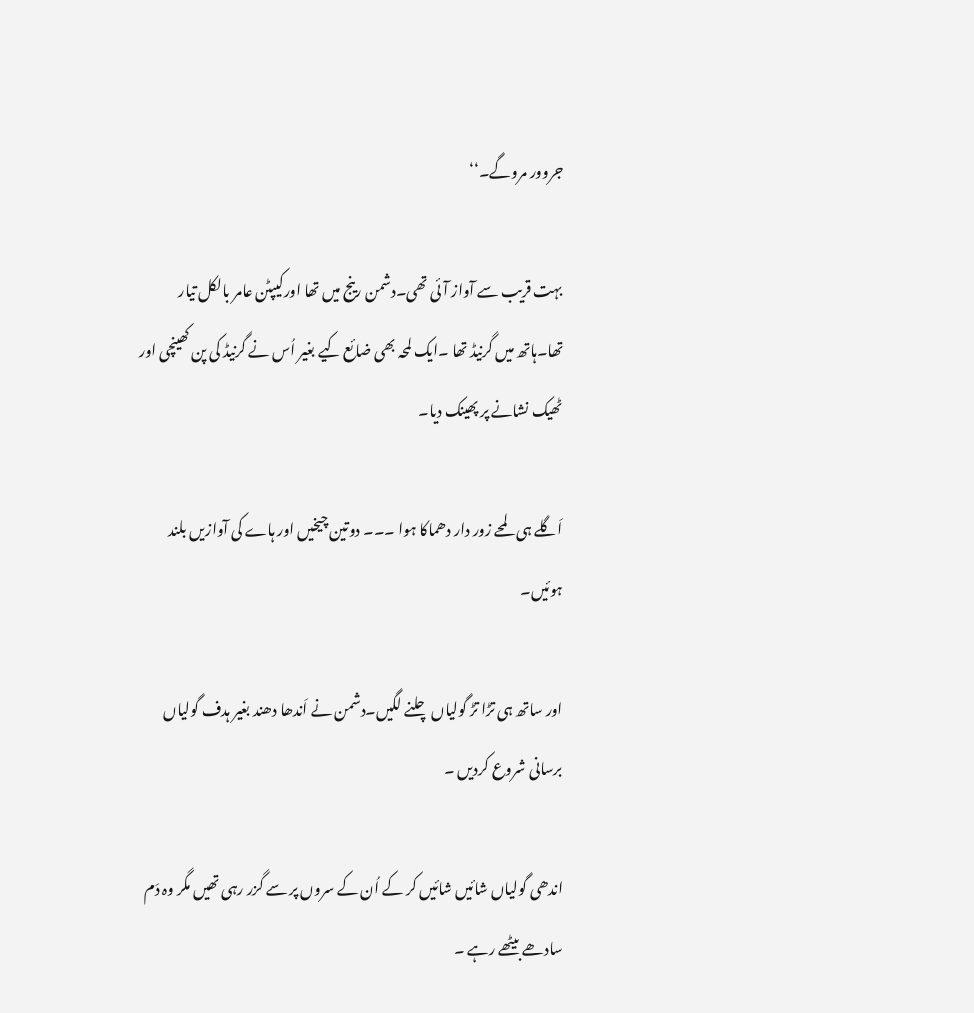جروور مروگے۔‘‘

بہت قریب سے آواز آئی تھی۔دشمن رینج میں تھا اورکیپٹن عامر بالکل تیار تھا۔ہاتھ میں گرنیڈ تھا ۔ایک لمحہ بھی ضائع کیے بغیر اُس نے گرنیڈ کی پن کھینچی اور ٹھیک نشانے پر پھینک دیا۔

اَگلے ہی لمحے زور دار دھماکا ہوا ۔۔۔ دوتین چیخیں اور ہاے کی آوازیں بلند ہوئیں۔

اور ساتھ ہی تڑا تڑ گولیاں چلنے لگیں۔دشمن نے اَندھا دھند بغیر ہدف گولیاں برسانی شروع کردیں ۔

اندھی گولیاں شائیں شائیں کر کے اُن کے سروں پر سے گزر رہی تھیں مگر وہ دَم سادھے بیٹھے رہے ۔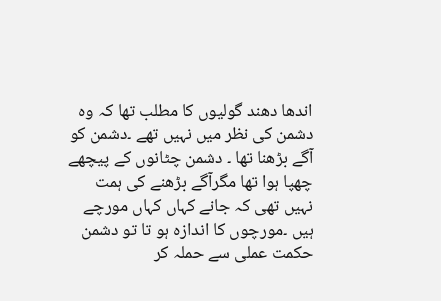اندھا دھند گولیوں کا مطلب تھا کہ وہ دشمن کی نظر میں نہیں تھے ۔دشمن کو آگے بڑھنا تھا ۔ دشمن چٹانوں کے پیچھے چھپا ہوا تھا مگرآگے بڑھنے کی ہمت نہیں تھی کہ جانے کہاں کہاں مورچے ہیں ۔مورچوں کا اندازہ ہو تا تو دشمن حکمت عملی سے حملہ کر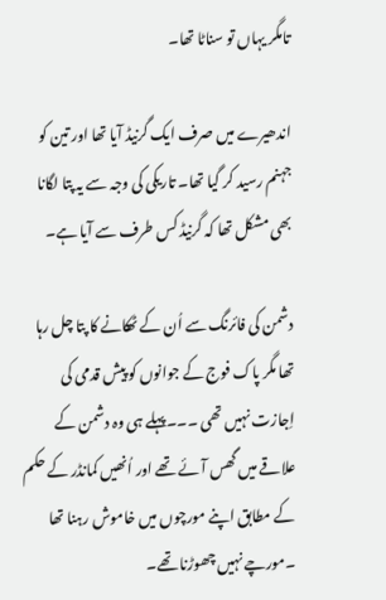تامگر یہاں تو سناٹا تھا۔

اندھیرے میں صرف ایک گرنیڈ آیا تھا اور تین کو جہنم رسید کر گیا تھا۔ تاریکی کی وجہ سے یہ پتا لگانا بھی مشکل تھا کہ گرنیڈ کس طرف سے آیا ہے۔

دشمن کی فائرنگ سے اُن کے ٹھکانے کا پتا چل رہا تھا مگر پاک فوج کے جوانوں کو پیش قدمی کی اِجازت نہیں تھی ۔۔۔پہلے ہی وہ دشمن کے علاقے میں گھس آئے تھے اور اُنھیں کمانڈر کے حکم کے مطابق اپنے مورچوں میں خاموش رہنا تھا ۔مورچے نہیں چھوڑنا تھے۔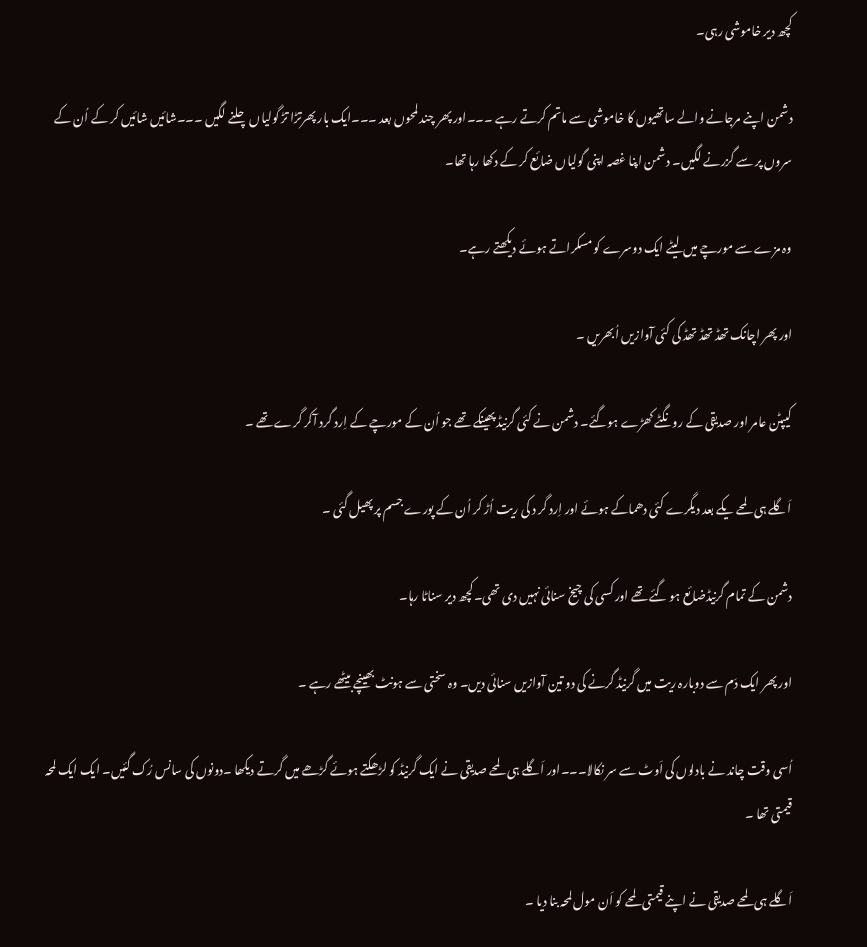کچھ دیر خاموشی رہی۔

دشمن اپنے مرجانے والے ساتھیوں کا خاموشی سے ماتم کرتے رہے ۔۔۔اور پھر چند لمحوں بعد ۔۔۔ایک بار پھرتڑا تڑ گولیاں چلنے لگیں ۔۔۔شائیں شائیں کر کے اُن کے سروں پر سے گزرنے لگیں۔ دشمن اپنا غصہ اپنی گولیاں ضائع کر کے دکھا رہا تھا۔

وہ مزے سے مورچے میں لیٹے ایک دوسرے کو مسکراتے ہوئے دیکھتے رہے۔

اور پھر اچانک تھڈ تھڈ تھڈ کی کئی آوازیں اُبھریں ۔

کیپٹن عامر اور صدیقی کے رونگٹے کھڑے ہوگئے۔ دشمن نے کئی گرنیڈ پھینکے تھے جو اُن کے مورچے کے اِرد گرد آکر گرے تھے ۔

اَگلے ہی لمحے یکے بعد دیگرے کئی دھماکے ہوئے اور اِرد گر د کی ریت اُڑ کر اُن کے پورے جسم پر پھیل گئی ۔

دشمن کے تمام گرنیڈضائع ہو گئے تھے اور کسی کی چیخ سنائی نہیں دی تھی۔کچھ دیر سناٹا رہا۔

اور پھر ایک دَم سے دوبارہ ریت میں گرنیڈ گرنے کی دو تین آوازیں سنائی دیں۔ وہ سختی سے ہونٹ بھینچے بیٹھے رہے ۔

اُسی وقت چاند نے بادلوں کی اَوٹ سے سر نکالا۔۔۔اور اَگلے ہی لمحے صدیقی نے ایک گرنیڈ کو لڑھکتے ہوئے گڑھے میں گرتے دیکھا ۔دونوں کی سانس رُک گئیں۔ ایک ایک لمحہ قیمتی تھا ۔

اَگلے ہی لمحے صدیقی نے اپنے قیمتی لمحے کو اَن مول لمحہ بنا دیا ۔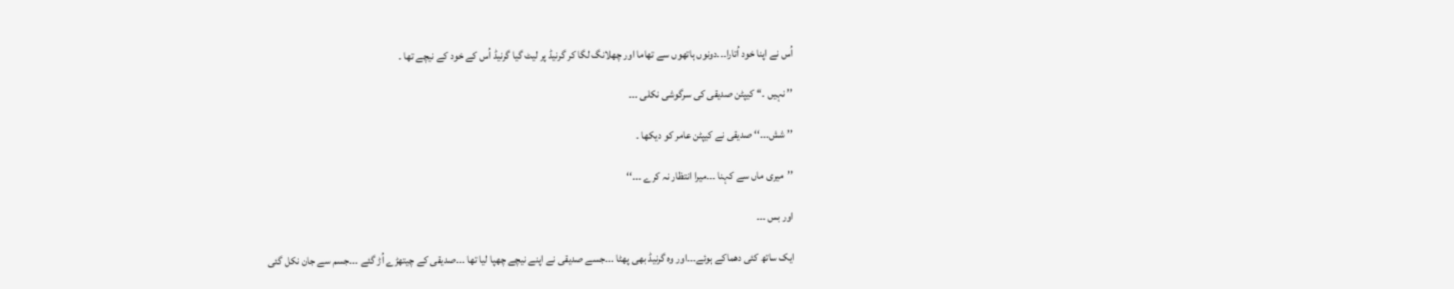اُس نے اپنا خود اُتارا۔۔۔دونوں ہاتھوں سے تھاما اور چھلانگ لگا کر گرنیڈ پر لیٹ گیا گرنیڈ اُس کے خود کے نیچے تھا ۔

’’ نہیں ۔‘‘ کیپٹن صدیقی کی سرگوشی نکلی ۔۔۔

’’ شش۔۔۔‘‘ صدیقی نے کیپٹن عامر کو دیکھا ۔

’’میری ماں سے کہنا ۔۔۔میرا انتظار نہ کرے ۔۔۔‘‘

اور بس ۔۔۔

ایک ساتھ کئی دھماکے ہوئے۔۔۔اور وہ گرنیڈ بھی پھٹا ۔۔۔جسے صدیقی نے اپنے نیچے چھپا لیا تھا ۔۔۔صدیقی کے چیتھڑے اُڑ گئے ۔۔۔جسم سے جان نکل گئی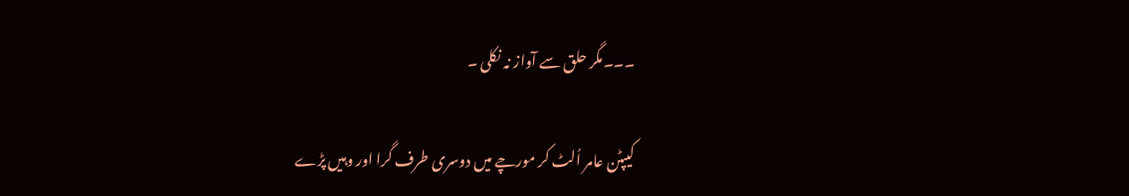۔۔۔مگر حلق سے آواز نہ نکلی ۔

کیپٹن عامر اُلٹ کر مورچے میں دوسری طرف گرا اور وہیں پڑے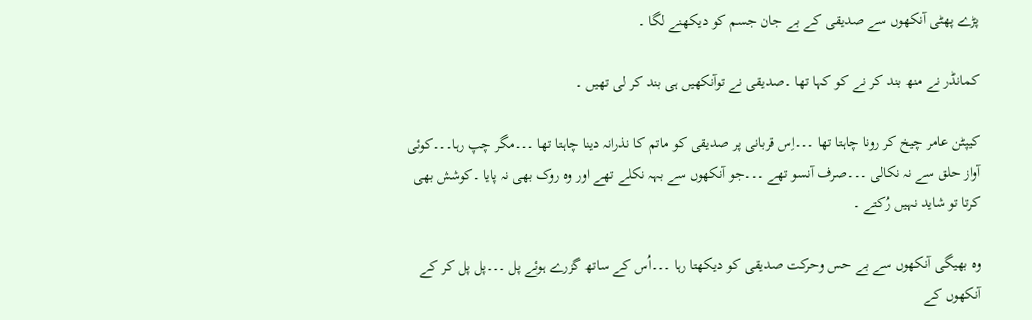پڑے پھٹی آنکھوں سے صدیقی کے بے جان جسم کو دیکھنے لگا ۔

کمانڈر نے منھ بند کر نے کو کہا تھا ۔صدیقی نے توآنکھیں ہی بند کر لی تھیں ۔

کیپٹن عامر چیخ کر رونا چاہتا تھا ۔۔۔اِس قربانی پر صدیقی کو ماتم کا نذرانہ دینا چاہتا تھا ۔۔۔مگر چپ رہا۔۔۔کوئی آواز حلق سے نہ نکالی ۔۔۔صرف آنسو تھے ۔۔۔جو آنکھوں سے بہہ نکلے تھے اور وہ روک بھی نہ پایا ۔کوشش بھی کرتا تو شاید نہیں رُکتے ۔

وہ بھیگی آنکھوں سے بے حس وحرکت صدیقی کو دیکھتا رہا ۔۔۔اُس کے ساتھ گزرے ہوئے پل ۔۔۔پل پل کر کے آنکھوں کے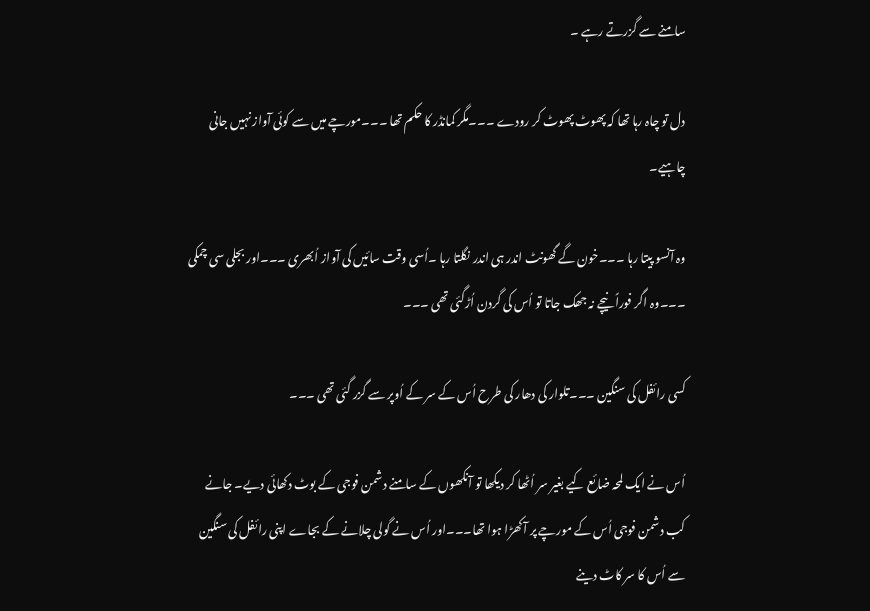سامنے سے گزرتے رہے ۔

دل تو چاہ رہا تھا کہ پھوٹ پھوٹ کر رودے ۔۔۔مگر کمانڈر کا حکم تھا ۔۔۔مورچے میں سے کوئی آواز نہیں جانی چاہیے۔

وہ آنسو پیتا رہا ۔۔۔خون گے گھونٹ اندر ہی اندر نگلتا رہا ۔اُسی وقت سائیں کی آواز اُبھری ۔۔۔اور بجلی سی چمکی ۔۔۔وہ اگر فوراً نیچے نہ جھک جاتا تو اُس کی گردن اُڑگئی تھی ۔۔۔

کسی رائفل کی سنگین ۔۔۔تلوار کی دھار کی طرح اُس کے سر کے اُوپر سے گزر گئی تھی ۔۔۔

اُس نے ایک لمحہ ضائع کیے بغیر سر اُٹھا کر دیکھا تو آنکھوں کے سامنے دشمن فوجی کے بوٹ دکھائی دیے۔ جانے کب دشمن فوجی اُس کے مورچے پر آکھڑا ہوا تھا۔۔۔اور اُس نے گولی چلانے کے بجاے اپنی رائفل کی سنگین سے اُس کا سر کاٹ دینے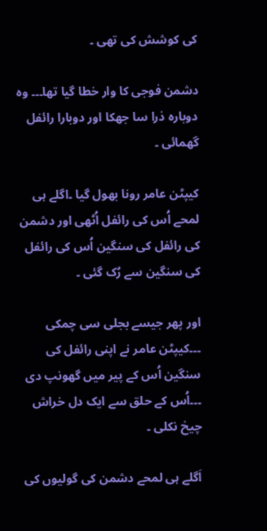کی کوشش کی تھی ۔

دشمن فوجی کا وار خطا گیا تھا۔۔۔ وہ دوبارہ ذرا سا جھکا اور دوبارا رائفل گھمائی ۔

کیپٹن عامر رونا بھول گیا ۔اگلے ہی لمحے اُس کی رائفل اُٹھی اور دشمن کی رائفل کی سنگین اُس کی رائفل کی سنگین سے رُک گئی ۔

اور پھر جیسے بجلی سی چمکی ۔۔۔کیپٹن عامر نے اپنی رائفل کی سنگین اُس کے پیر میں گھونپ دی ۔۔۔اُس کے حلق سے ایک دل خراش چیخ نکلی ۔

اَگلے ہی لمحے دشمن کی گولیوں کی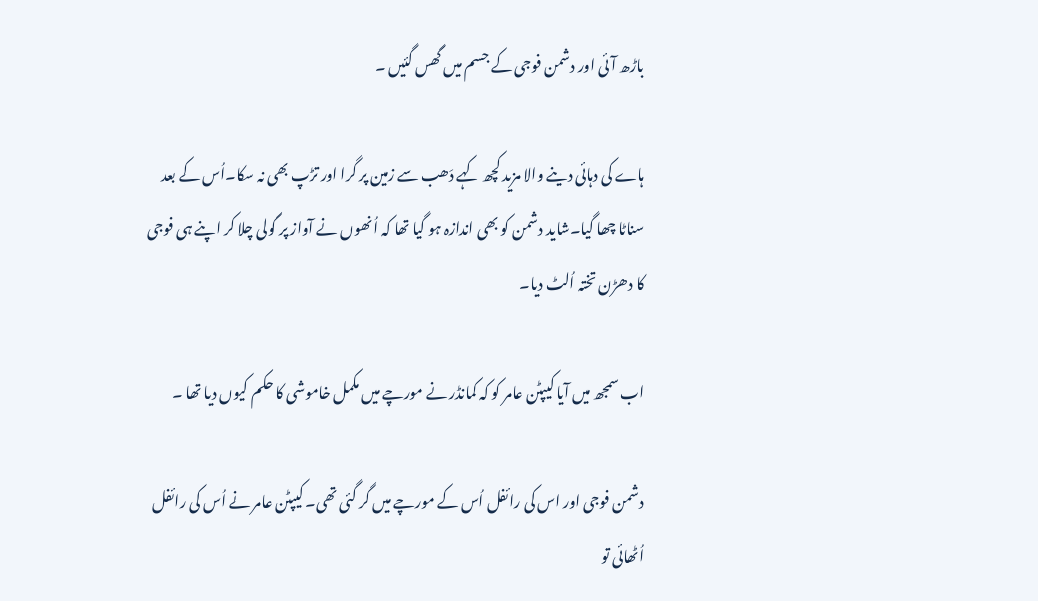باڑھ آئی اور دشمن فوجی کے جسم میں گھس گئیں ۔

ہاے کی دہائی دینے والا مزید کچھ کہے دَھب سے زمین پر گرا اور تڑپ بھی نہ سکا۔اُس کے بعد سناٹا چھا گیا۔شاید دشمن کو بھی اندازہ ہو گیا تھا کہ اُنھوں نے آواز پر گولی چلا کر اپنے ہی فوجی کا دھڑن تختہ اُلٹ دیا۔

اب سمجھ میں آیا کیپٹن عامر کو کہ کمانڈر نے مورچے میں مکمل خاموشی کا حکم کیوں دیا تھا ۔

دشمن فوجی اور اس کی رائفل اُس کے مورچے میں گر گئی تھی۔ کیپٹن عامر نے اُس کی رائفل اُٹھائی تو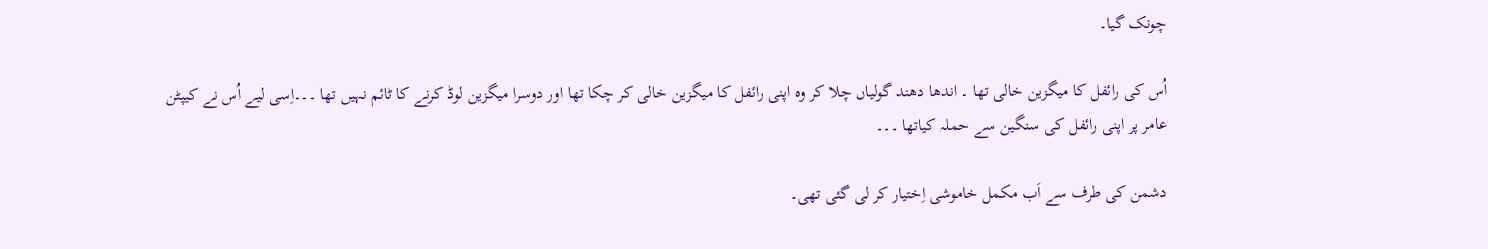چونک گیا۔

اُس کی رائفل کا میگزین خالی تھا ۔ اندھا دھند گولیاں چلا کر وہ اپنی رائفل کا میگزین خالی کر چکا تھا اور دوسرا میگزین لوڈ کرنے کا ٹائم نہیں تھا ۔۔۔اِسی لیے اُس نے کیپٹن عامر پر اپنی رائفل کی سنگین سے حملہ کیاتھا ۔۔۔

دشمن کی طرف سے اَب مکمل خاموشی اِختیار کر لی گئی تھی۔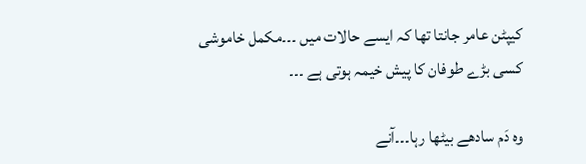کیپٹن عامر جانتا تھا کہ ایسے حالات میں ۔۔۔مکمل خاموشی کسی بڑے طوفان کا پیش خیمہ ہوتی ہے ۔۔۔

وہ دَم سادھے بیٹھا رہا۔۔۔آنے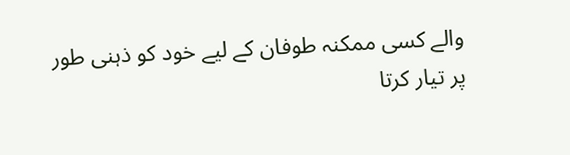والے کسی ممکنہ طوفان کے لیے خود کو ذہنی طور پر تیار کرتا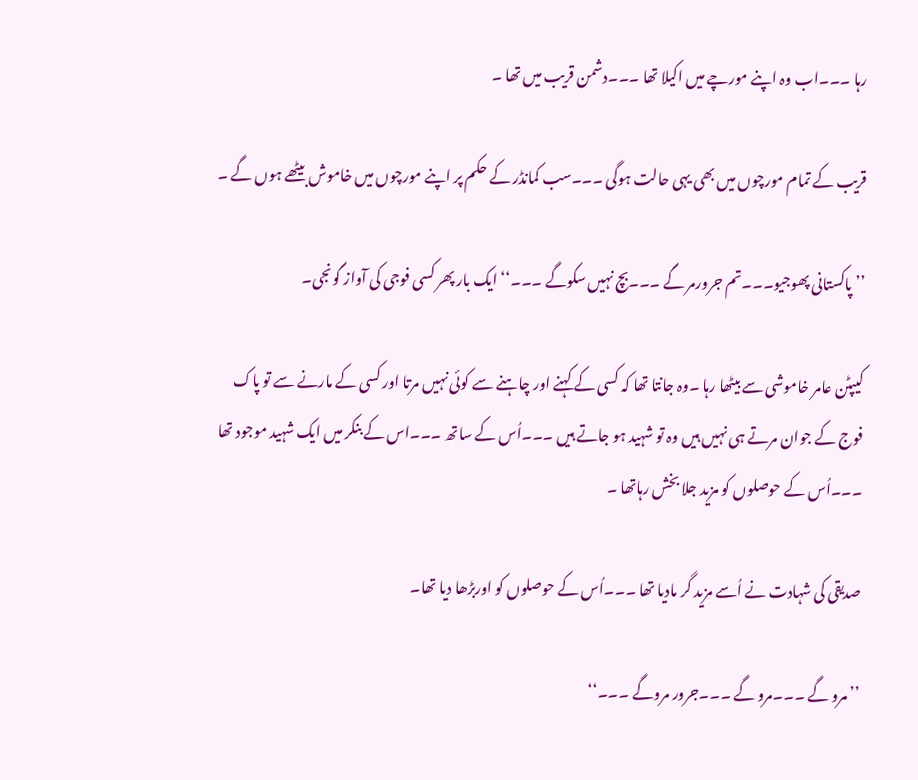رہا ۔۔۔اب وہ اپنے مورچے میں اکیلا تھا ۔۔۔دشمن قریب میں تھا ۔

قریب کے تمام مورچوں میں بھی یہی حالت ہوگی ۔۔۔سب کمانڈر کے حکم پر اپنے مورچوں میں خاموش بیٹھے ہوں گے ۔

’’ پاکستانی پھوجیو۔۔۔تم جرورمر گے ۔۔۔بچ نہیں سکوگے ۔۔۔‘‘ ایک بار پھر کسی فوجی کی آواز گونجی۔

کیپٹن عامر خاموشی سے بیٹھا رہا ۔وہ جانتا تھا کہ کسی کے کہنے اور چاہنے سے کوئی نہیں مرتا اور کسی کے مارنے سے تو پاک فوج کے جوان مرتے ہی نہیں ہیں وہ تو شہید ہو جاتے ہیں ۔۔۔اُس کے ساتھ ۔۔۔اس کے بنکر میں ایک شہید موجود تھا ۔۔۔اُس کے حوصلوں کو مزید جلا بخش رہاتھا ۔

صدیقی کی شہادت نے اُسے مزید گر مادیا تھا ۔۔۔اُس کے حوصلوں کو اوربڑھا دیا تھا۔

’’ مرو گے ۔۔۔مرو گے ۔۔۔جرور مروگے ۔۔۔‘‘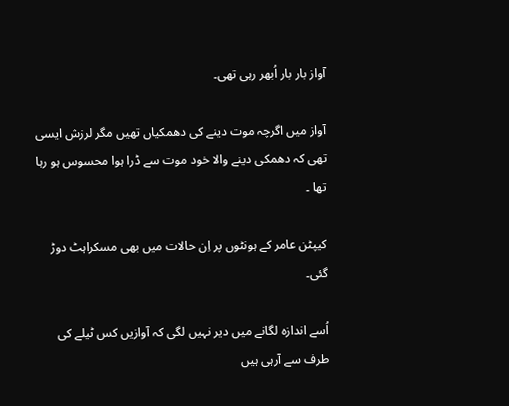آواز بار بار اُبھر رہی تھی۔

آواز میں اگرچہ موت دینے کی دھمکیاں تھیں مگر لرزش ایسی تھی کہ دھمکی دینے والا خود موت سے ڈرا ہوا محسوس ہو رہا تھا ۔

کیپٹن عامر کے ہونٹوں پر اِن حالات میں بھی مسکراہٹ دوڑ گئی۔

اُسے اندازہ لگانے میں دیر نہیں لگی کہ آوازیں کس ٹیلے کی طرف سے آرہی ہیں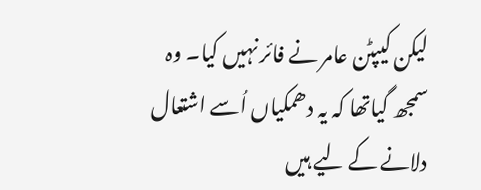لیکن کیپٹن عامر نے فائر نہیں کیا۔ وہ سمجھ گیاتھا کہ یہ دھمکیاں اُسے اشتعال دلانے کے لیے ہیں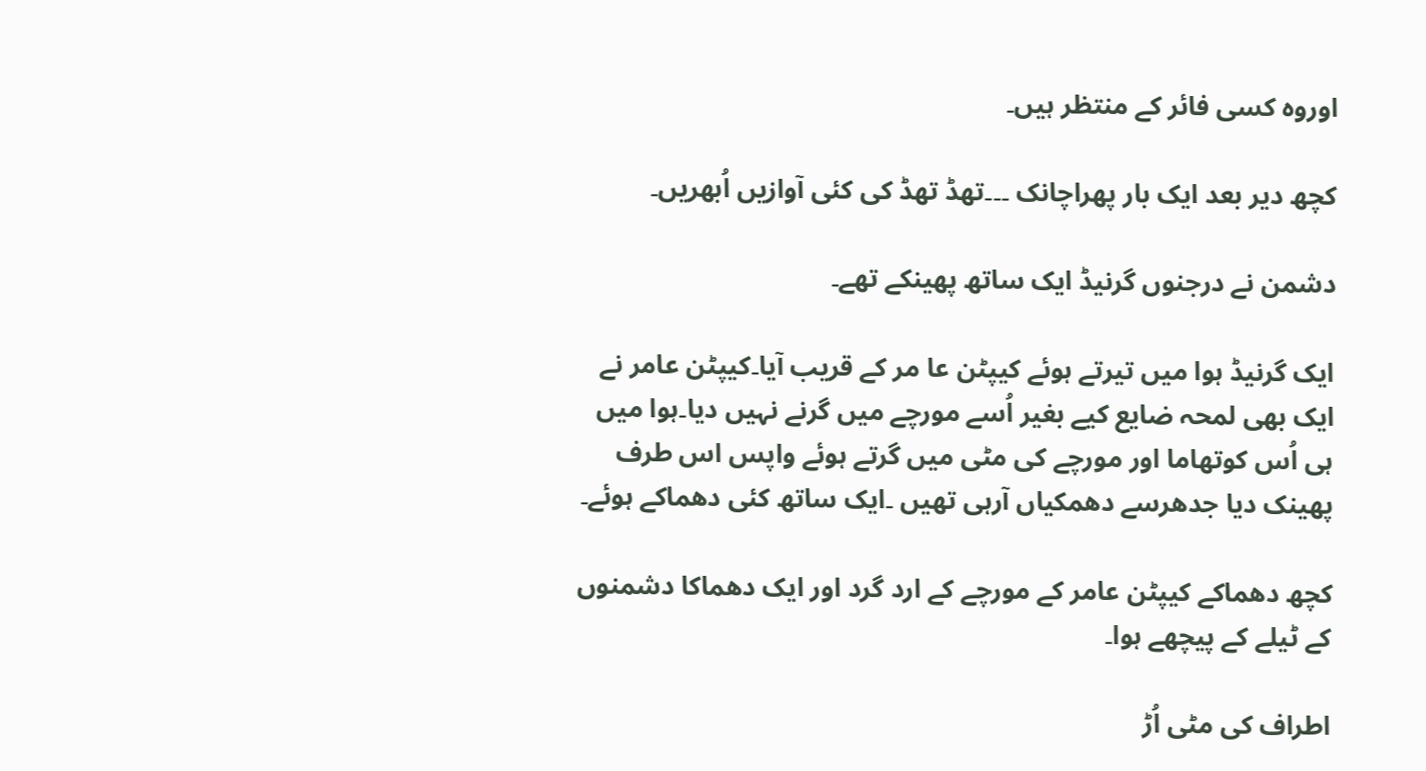اوروہ کسی فائر کے منتظر ہیں۔

کچھ دیر بعد ایک بار پھراچانک ۔۔۔تھڈ تھڈ کی کئی آوازیں اُبھریں۔

دشمن نے درجنوں گرنیڈ ایک ساتھ پھینکے تھے۔

ایک گرنیڈ ہوا میں تیرتے ہوئے کیپٹن عا مر کے قریب آیا۔کیپٹن عامر نے ایک بھی لمحہ ضایع کیے بغیر اُسے مورچے میں گرنے نہیں دیا۔ہوا میں ہی اُس کوتھاما اور مورچے کی مٹی میں گرتے ہوئے واپس اس طرف پھینک دیا جدھرسے دھمکیاں آرہی تھیں ۔ایک ساتھ کئی دھماکے ہوئے۔

کچھ دھماکے کیپٹن عامر کے مورچے کے ارد گرد اور ایک دھماکا دشمنوں کے ٹیلے کے پیچھے ہوا۔

اطراف کی مٹی اُڑ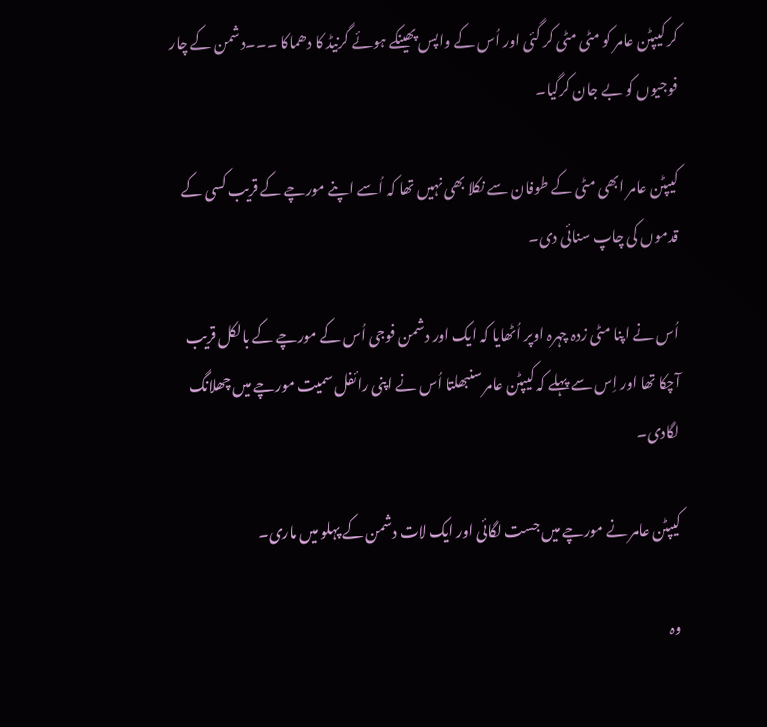کر کیپٹن عامر کو مٹی مٹی کر گئی اور اُس کے واپس پھینکے ہوئے گرنیڈ کا دھماکا ۔۔۔دشمن کے چار فوجیوں کو بے جان کرگیا۔

کیپٹن عامر ابھی مٹی کے طوفان سے نکلا بھی نہیں تھا کہ اُسے اپنے مورچے کے قریب کسی کے قدموں کی چاپ سنائی دی۔

اُس نے اپنا مٹی زدہ چہرہ اوپر اُٹھایا کہ ایک اور دشمن فوجی اُس کے مورچے کے بالکل قریب آچکا تھا اور اِس سے پہلے کہ کیپٹن عامر سنبھلتا اُس نے اپنی رائفل سمیت مورچے میں چھلانگ لگادی۔

کیپٹن عامر نے مورچے میں جست لگائی اور ایک لات دشمن کے پہلو میں ماری۔

وہ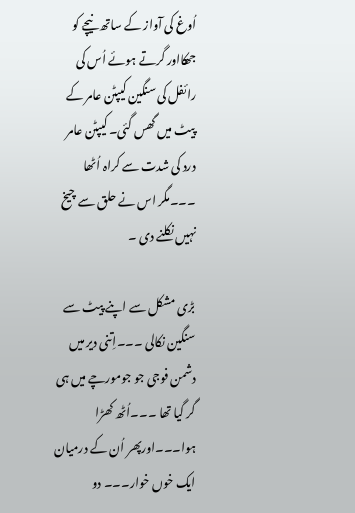اُوغ کی آواز کے ساتھ نیچے کو جھکااور گرتے ہوئے اُس کی رائفل کی سنگین کیپٹن عامر کے پیٹ میں گھس گئی۔ کیپٹن عامر درد کی شدت سے کراہ اُٹھا ۔۔۔مگر اس نے حلق سے چیخ نہیں نکلنے دی ۔

بڑی مشکل سے اپنے پیٹ سے سنگین نکالی ۔۔۔اِتنی دیر میں دشمن فوجی جو جومورچے میں ہی گر گیا تھا ۔۔۔اُٹھ کھڑا ہوا۔۔۔اورپھر اُن کے درمیان ایک خوں خوار۔۔۔ دو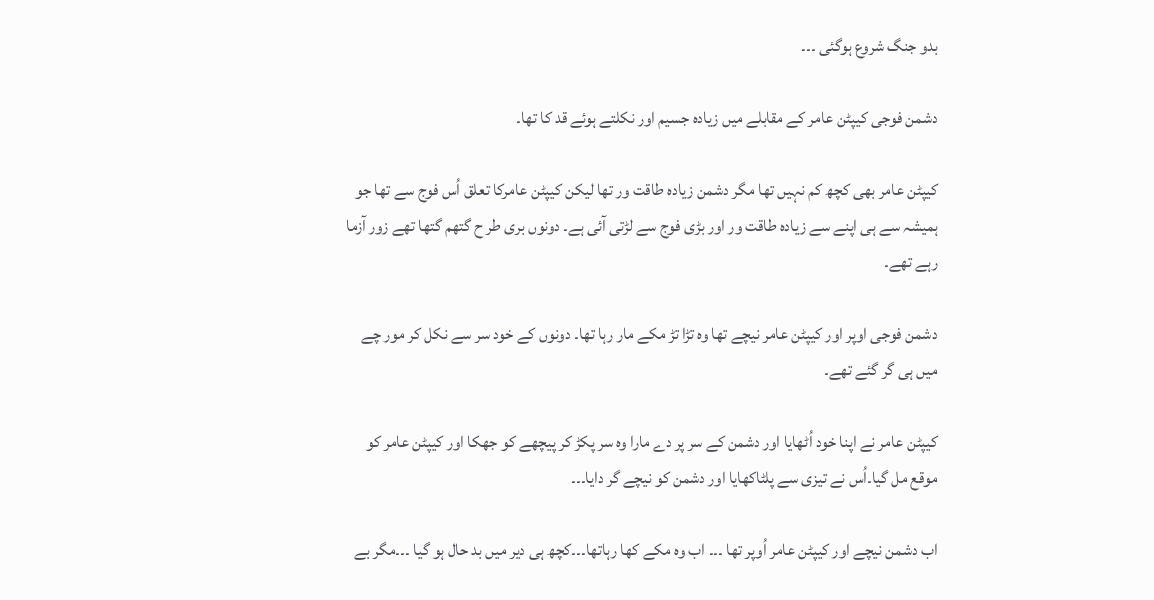بدو جنگ شروع ہوگئی ۔۔۔

دشمن فوجی کیپٹن عامر کے مقابلے میں زیادہ جسیم اور نکلتے ہوئے قد کا تھا۔

کیپٹن عامر بھی کچھ کم نہیں تھا مگر دشمن زیادہ طاقت ور تھا لیکن کیپٹن عامرکا تعلق اُس فوج سے تھا جو ہمیشہ سے ہی اپنے سے زیادہ طاقت ور اور بڑی فوج سے لڑتی آئی ہے۔ دونوں بری طر ح گتھم گتھا تھے زور آزما رہے تھے۔

دشمن فوجی اوپر اور کیپٹن عامر نیچے تھا وہ تڑا تڑ مکے مار رہا تھا۔ دونوں کے خود سر سے نکل کر مور چے میں ہی گر گئے تھے۔

کیپٹن عامر نے اپنا خود اُٹھایا اور دشمن کے سر پر دے مارا وہ سر پکڑ کر پیچھے کو جھکا اور کیپٹن عامر کو موقع مل گیا۔اُس نے تیزی سے پلٹاکھایا اور دشمن کو نیچے گر دایا۔۔۔

اب دشمن نیچے اور کیپٹن عامر اُوپر تھا ۔۔۔ اب وہ مکے کھا رہاتھا۔۔۔کچھ ہی دیر میں بد حال ہو گیا ۔۔۔مگر بے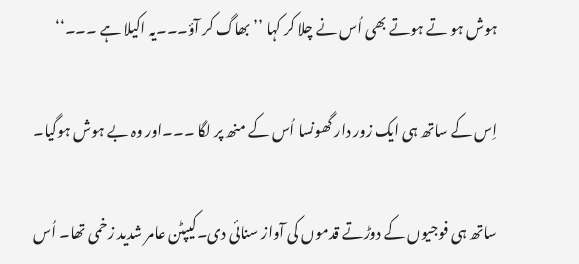ہوش ہو تے ہوتے بھی اُس نے چلا کر کہا ’’ بھاگ کر آؤ۔۔۔یہ اکیلا ہے ۔۔۔‘‘

اِس کے ساتھ ہی ایک زور دار گھونسا اُس کے منھ پر لگا ۔۔۔اور وہ بے ہوش ہوگیا۔

ساتھ ہی فوجیوں کے دوڑتے قدموں کی آواز سنائی دی۔کیپٹن عامر شدید زخمی تھا۔ اُس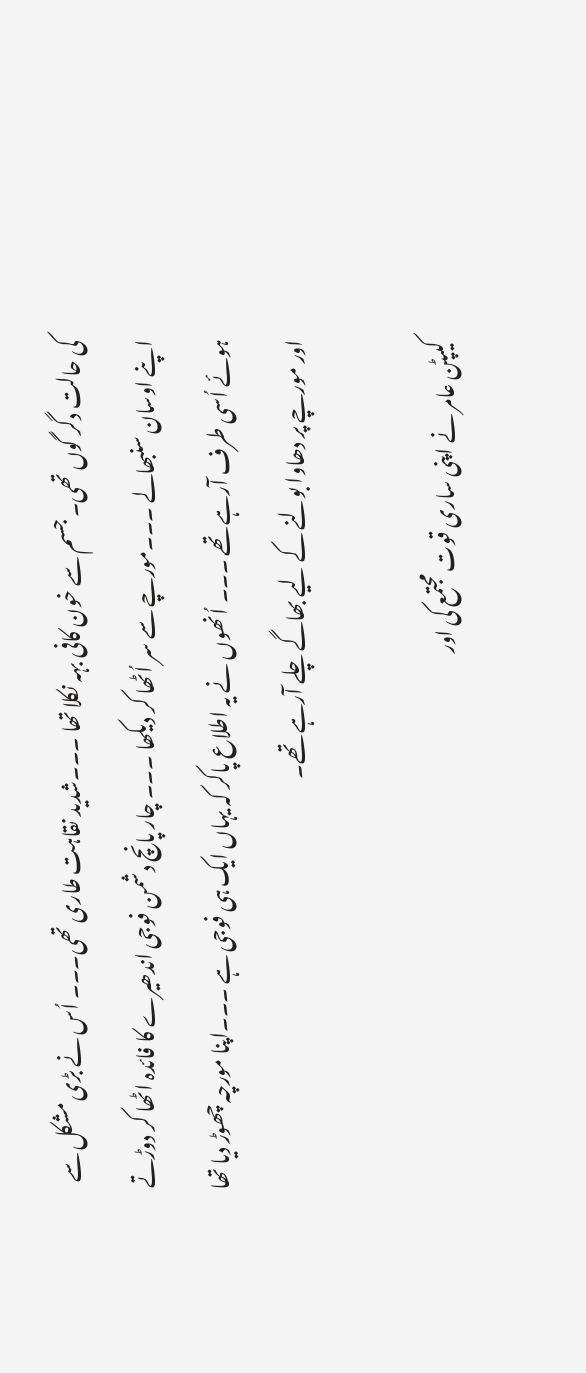کی حالت دگر گوں تھی۔ جسم سے خون کافی بہہ نکلا تھا ۔۔۔شدید نقاہت طاری تھی۔۔۔ اُس نے بڑی مشکل سے اپنے اوسان سنبھالے ۔۔۔مورچے سے سر اُٹھا کر دیکھا ۔۔۔ چار پانچ دشمن فوجی اندھیرے کا فائدہ اٹھا کر دوڑتے ہوئے اُسی طرف آرہے تھے ۔۔۔ اُنھوں نے یہ اطلاع پاکر کہ یہاں ایک ہی فوجی ہے ۔۔۔اپنا مورچہ چھوڑ دیا تھا اور مورچے پر دھاوا بولنے کے لیے بھاگے چلے آرہے تھے۔

کیپٹن عامر نے اپنی ساری قوت مجتمع کی اور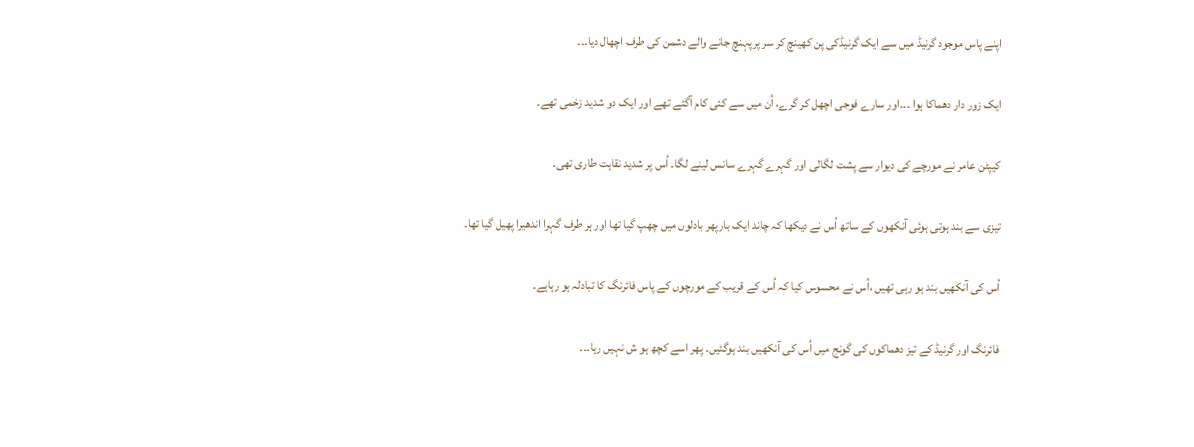اپنے پاس موجود گرنیڈ میں سے ایک گرنیڈکی پن کھینچ کر سر پرپہنچ جانے والے دشمن کی طرف اچھال دیا۔۔۔

ایک زور دار دھماکا ہوا ۔۔۔اور سارے فوجی اچھل کر گرے، اُن میں سے کئی کام آگئے تھے اور ایک دو شدید زخمی تھے۔

کیپٹن عامر نے مورچے کی دیوار سے پشت لگالی اور گہرے گہرے سانس لینے لگا۔ اُس پر شدید نقاہت طاری تھی۔

تیزی سے بند ہوتی ہوئی آنکھوں کے ساتھ اُس نے دیکھا کہ چاند ایک بارپھر بادلوں میں چھپ گیا تھا اور ہر طرف گہرا اندھیرا پھیل گیا تھا۔

اُس کی آنکھیں بند ہو رہی تھیں ،اُس نے محسوس کیا کہ اُس کے قریب کے مورچوں کے پاس فائرنگ کا تبادلہ ہو رہاہے۔

فائرنگ اور گرنیڈ کے تیز دھماکوں کی گونج میں اُس کی آنکھیں بند ہوگئیں۔ پھر اسے کچھ ہو ش نہیں رہا۔۔۔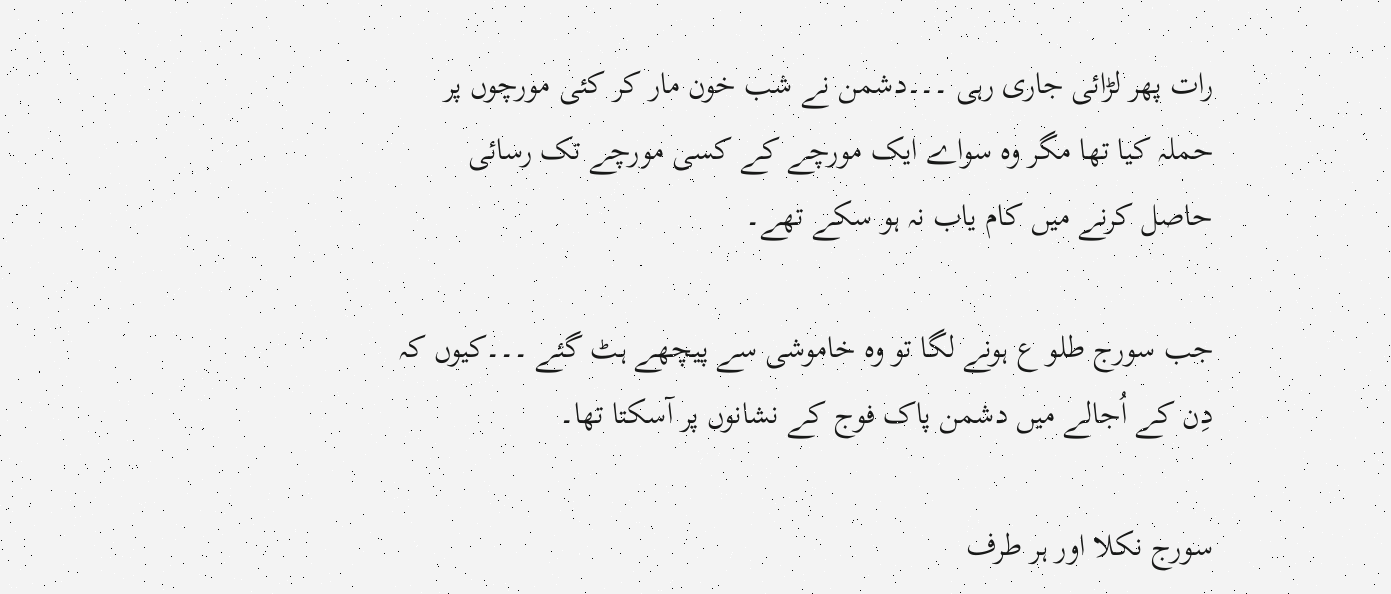رات پھر لڑائی جاری رہی ۔۔۔دشمن نے شب خون مار کر کئی مورچوں پر حملہ کیا تھا مگر وہ سواے ایک مورچے کے کسی مورچے تک رسائی حاصل کرنے میں کام یاب نہ ہو سکے تھے۔

جب سورج طلو ع ہونے لگا تو وہ خاموشی سے پیچھے ہٹ گئے ۔۔۔کیوں کہ دِن کے اُجالے میں دشمن پاک فوج کے نشانوں پر آسکتا تھا۔

سورج نکلا اور ہر طرف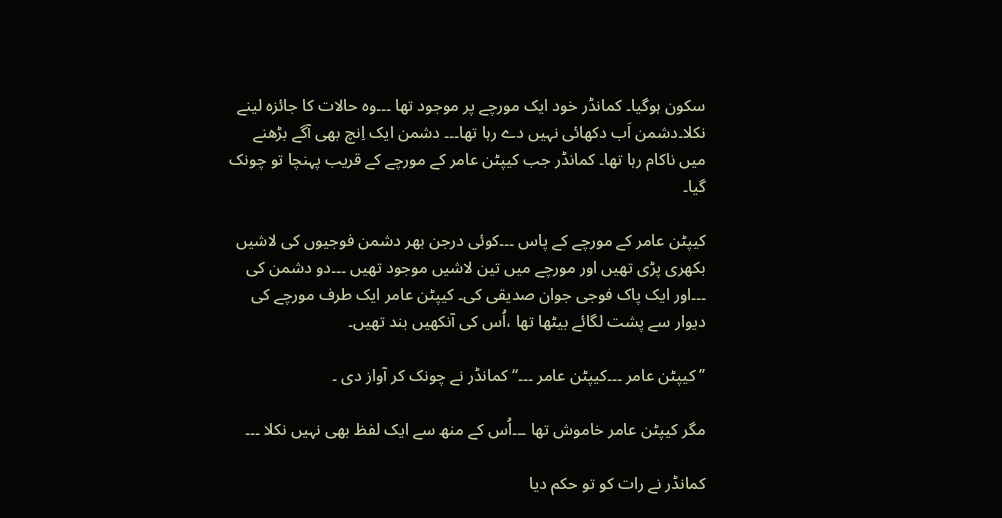سکون ہوگیا۔ کمانڈر خود ایک مورچے پر موجود تھا ۔۔۔وہ حالات کا جائزہ لینے نکلا۔دشمن اَب دکھائی نہیں دے رہا تھا۔۔۔ دشمن ایک اِنچ بھی آگے بڑھنے میں ناکام رہا تھا۔ کمانڈر جب کیپٹن عامر کے مورچے کے قریب پہنچا تو چونک گیا۔

کیپٹن عامر کے مورچے کے پاس ۔۔۔کوئی درجن بھر دشمن فوجیوں کی لاشیں بکھری پڑی تھیں اور مورچے میں تین لاشیں موجود تھیں ۔۔۔دو دشمن کی ۔۔۔اور ایک پاک فوجی جوان صدیقی کی۔ کیپٹن عامر ایک طرف مورچے کی دیوار سے پشت لگائے بیٹھا تھا ،اُس کی آنکھیں بند تھیں۔

’’کیپٹن عامر ۔۔۔کیپٹن عامر ۔۔۔‘‘ کمانڈر نے چونک کر آواز دی ۔

مگر کیپٹن عامر خاموش تھا ۔۔۔اُس کے منھ سے ایک لفظ بھی نہیں نکلا ۔۔۔

کمانڈر نے رات کو تو حکم دیا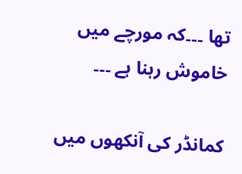تھا ۔۔۔کہ مورچے میں خاموش رہنا ہے ۔۔۔

کمانڈر کی آنکھوں میں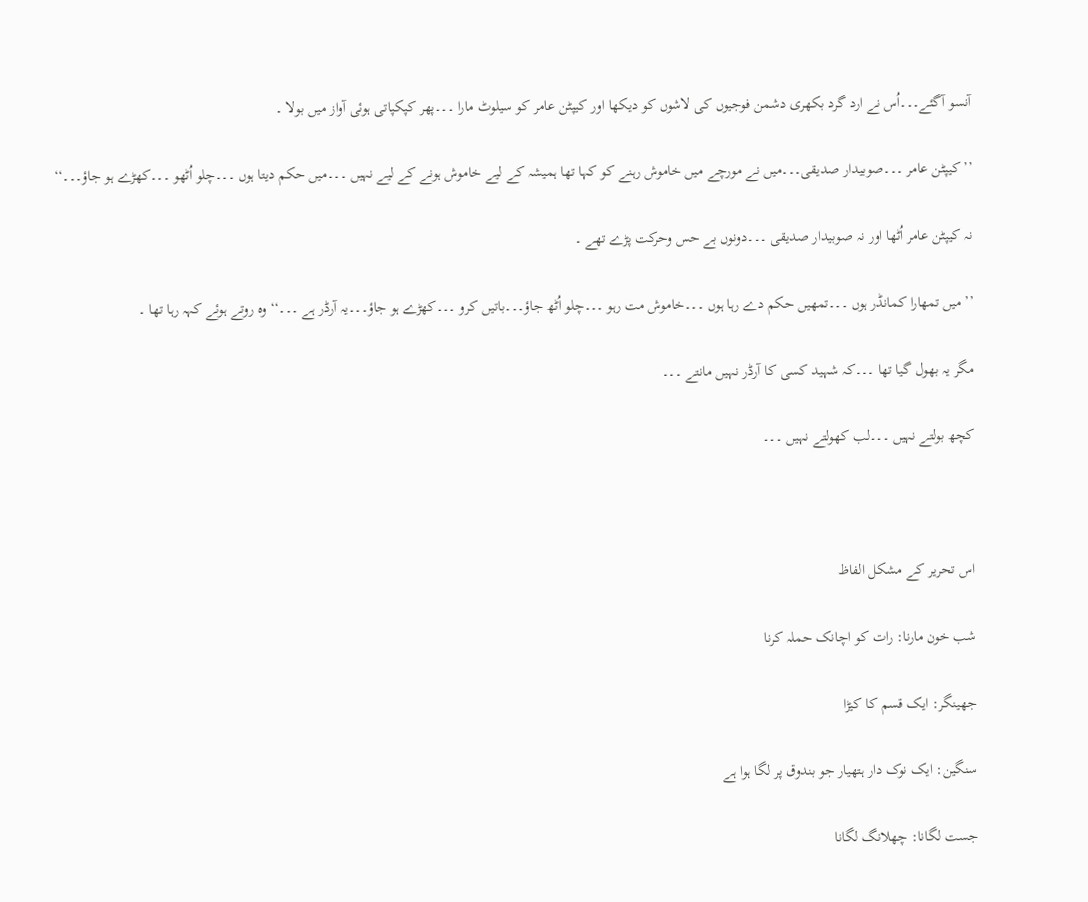آنسو آگئے۔۔۔اُس نے ارد گرد بکھری دشمن فوجیوں کی لاشوں کو دیکھا اور کیپٹن عامر کو سیلوٹ مارا ۔۔۔پھر کپکپاتی ہوئی آواز میں بولا ۔

’’ کیپٹن عامر ۔۔۔صوبیدار صدیقی۔۔۔میں نے مورچے میں خاموش رہنے کو کہا تھا ہمیشہ کے لیے خاموش ہونے کے لیے نہیں ۔۔۔میں حکم دیتا ہوں ۔۔۔چلو اُٹھو ۔۔۔کھڑے ہو جاؤ۔۔۔‘‘

نہ کیپٹن عامر اُٹھا اور نہ صوبیدار صدیقی ۔۔۔دونوں بے حس وحرکت پڑے تھے ۔

’’ میں تمھارا کمانڈر ہوں ۔۔۔تمھیں حکم دے رہا ہوں ۔۔۔خاموش مت رہو ۔۔۔چلو اُٹھ جاؤ۔۔۔باتیں کرو ۔۔۔کھڑے ہو جاؤ۔۔۔یہ آرڈر ہے ۔۔۔‘‘ وہ روتے ہوئے کہہ رہا تھا ۔

مگر یہ بھول گیا تھا ۔۔۔کہ شہید کسی کا آرڈر نہیں مانتے ۔۔۔

کچھ بولتے نہیں ۔۔۔لب کھولتے نہیں ۔۔۔



اس تحریر کے مشکل الفاظ

شب خون مارنا: رات کو اچانک حملہ کرنا

جھینگر: ایک قسم کا کیڑا

سنگین: ایک نوک دار ہتھیار جو بندوق پر لگا ہوا ہے

جست لگانا: چھلانگ لگانا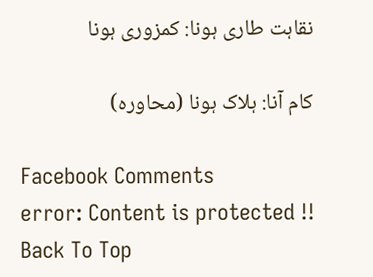نقاہت طاری ہونا: کمزوری ہونا

کام آنا: ہلاک ہونا (محاورہ)

Facebook Comments
error: Content is protected !!
Back To Top